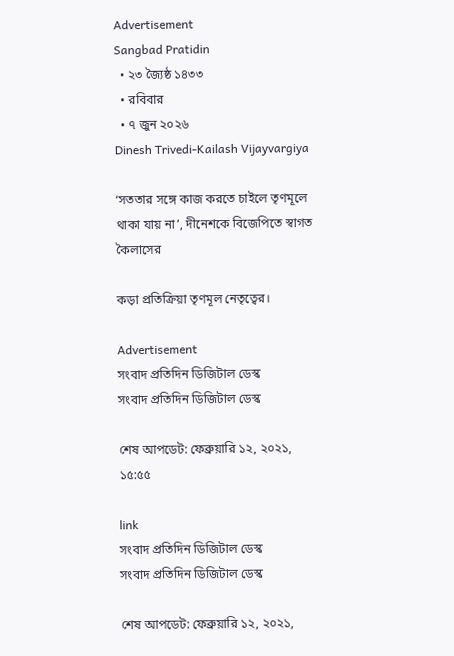Advertisement
Sangbad Pratidin
  • ২৩ জ্যৈষ্ঠ ১৪৩৩
  • রবিবার
  • ৭ জুন ২০২৬
Dinesh Trivedi-Kailash Vijayvargiya

‘সততার সঙ্গে কাজ করতে চাইলে তৃণমূলে থাকা যায় না’, দীনেশকে বিজেপিতে স্বাগত কৈলাসের

কড়া প্রতিক্রিয়া তৃণমূল নেতৃত্বের।

Advertisement
সংবাদ প্রতিদিন ডিজিটাল ডেস্ক
সংবাদ প্রতিদিন ডিজিটাল ডেস্ক

শেষ আপডেট: ফেব্রুয়ারি ১২, ২০২১, ১৫:৫৫

link
সংবাদ প্রতিদিন ডিজিটাল ডেস্ক
সংবাদ প্রতিদিন ডিজিটাল ডেস্ক

শেষ আপডেট: ফেব্রুয়ারি ১২, ২০২১,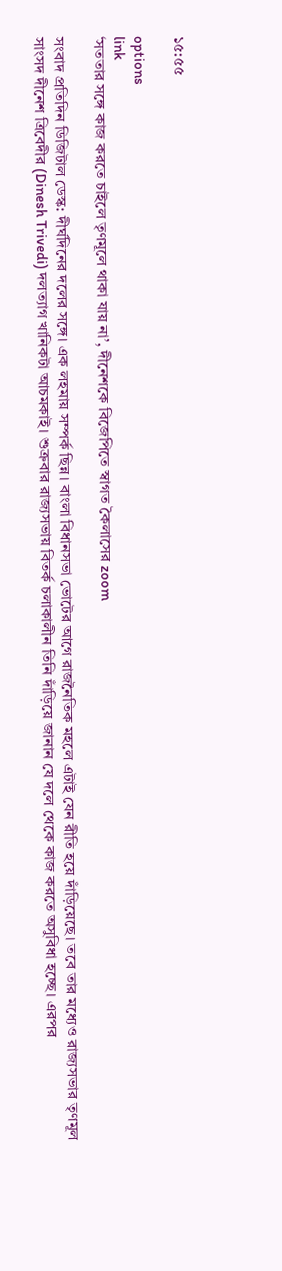১৫:৫৫

options
link
‘সততার সঙ্গে কাজ করতে চাইলে তৃণমূলে থাকা যায় না’, দীনেশকে বিজেপিতে স্বাগত কৈলাসের zoom

সংবাদ প্রতিদিন ডিজিটাল ডেস্ক: দীর্ঘদিনের দলের সঙ্গে। এক লহমায় সম্পর্ক ছিন্ন। বাংলা বিধানসভা ভোটের আগে রাজনৈতিক মহলে এটাই যেন রীতি হয়ে দাঁড়িয়েছে। তবে তার মধ্যেও রাজ্যসভার তৃণমূল সাংসদ দীনেশ ত্রিবেদীর (Dinesh Trivedi) দলত্যাগ খানিকটা আচমকাই। শুক্রবার রাজ্যসভায় বিতর্ক চলাকালীন তিনি দাঁড়িয়ে জানান যে দলে থেকে কাজ করতে অসুবিধা হচ্ছে। এরপর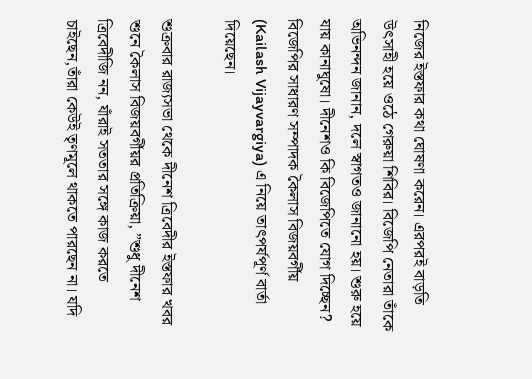নিজের ইস্তফার কথা ঘোষণা করেন। এরপরই বাড়তি উৎসাহী হয়ে ওঠে গেরুয়া শিবির। বিজেপি নেতারা তাঁকে অভিনন্দন জানান, দলে স্বাগতও জানানো হয়। শুরু হয়ে যায় কানাঘুষো। দীনেশও কি বিজেপিতে যোগ দিচ্ছেন? বিজেপির সাধারণ সম্পাদক কৈলাস বিজয়বর্গীয় (Kailash Vijayvargiya) এ নিয়ে তাৎপর্যপূর্ণ বার্তা দিয়েছেন।

শুক্রবার রাজ্যসভা থেকে দীনেশ ত্রিবেদীর ইস্তফার খবর শুনে কৈলাস বিজয়বর্গীয়র প্রতিক্রিয়া, ”শুধু দীনেশ ত্রিবেদীজি নন, যাঁরাই সততার সঙ্গে কাজ করতে চাইছেন,তাঁরা কেউই তৃণমূলে থাকতে পারছেন না। যদি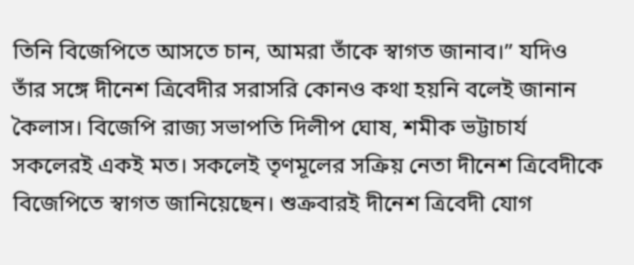তিনি বিজেপিতে আসতে চান, আমরা তাঁকে স্বাগত জানাব।” যদিও তাঁর সঙ্গে দীনেশ ত্রিবেদীর সরাসরি কোনও কথা হয়নি বলেই জানান কৈলাস। বিজেপি রাজ্য সভাপতি দিলীপ ঘোষ, শমীক ভট্টাচার্য সকলেরই একই মত। সকলেই তৃণমূলের সক্রিয় নেতা দীনেশ ত্রিবেদীকে বিজেপিতে স্বাগত জানিয়েছেন। শুক্রবারই দীনেশ ত্রিবেদী যোগ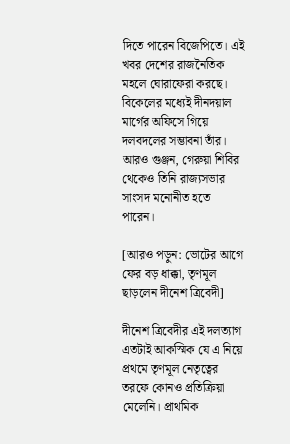দিতে পারেন বিজেপিতে। এই খবর দেশের রাজনৈতিক মহলে ঘোরাফেরা করছে। বিকেলের মধ্যেই দীনদয়াল মার্গের অফিসে গিয়ে দলবদলের সম্ভাবনা তাঁর। আরও গুঞ্জন, গেরুয়া শিবির থেকেও তিনি রাজ্যসভার সাংসদ মনোনীত হতে পারেন।

[আরও পড়ুন: ভোটের আগে ফের বড় ধাক্কা, তৃণমূল ছাড়লেন দীনেশ ত্রিবেদী]

দীনেশ ত্রিবেদীর এই দলত্যাগ এতটাই আকস্মিক যে এ নিয়ে প্রথমে তৃণমূল নেতৃত্বের তরফে কোনও প্রতিক্রিয়া মেলেনি। প্রাথমিক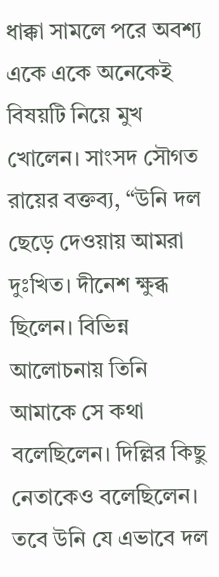ধাক্কা সামলে পরে অবশ্য একে একে অনেকেই বিষয়টি নিয়ে মুখ খোলেন। সাংসদ সৌগত রায়ের বক্তব্য, “উনি দল ছেড়ে দেওয়ায় আমরা দুঃখিত। দীনেশ ক্ষুব্ধ ছিলেন। বিভিন্ন আলোচনায় তিনি আমাকে সে কথা বলেছিলেন। দিল্লির কিছু নেতাকেও বলেছিলেন। তবে উনি যে এভাবে দল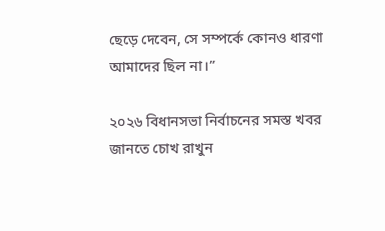ছেড়ে দেবেন, সে সম্পর্কে কোনও ধারণা আমাদের ছিল না।”

২০২৬ বিধানসভা নির্বাচনের সমস্ত খবর জানতে চোখ রাখুন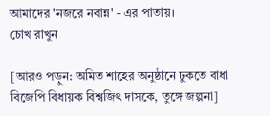আমাদের 'নজরে নবান্ন' - এর পাতায়।
চোখ রাখুন

[আরও পড়ুন: অমিত শাহের অনুষ্ঠানে ঢুকতে বাধা বিজেপি বিধায়ক বিশ্বজিৎ দাসকে, তুঙ্গে জল্পনা]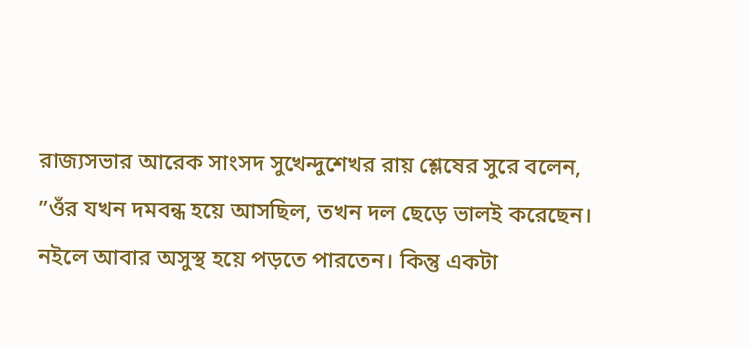রাজ্যসভার আরেক সাংসদ সুখেন্দুশেখর রায় শ্লেষের সুরে বলেন, ”ওঁর যখন দমবন্ধ হয়ে আসছিল, তখন দল ছেড়ে ভালই করেছেন। নইলে আবার অসুস্থ হয়ে পড়তে পারতেন। কিন্তু একটা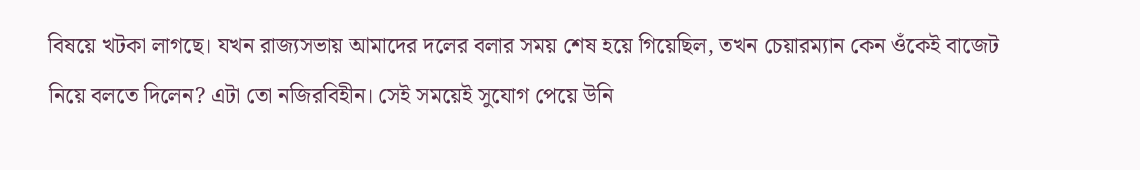বিষয়ে খটকা লাগছে। যখন রাজ্যসভায় আমাদের দলের বলার সময় শেষ হয়ে গিয়েছিল, তখন চেয়ারম্যান কেন ওঁকেই বাজেট নিয়ে বলতে দিলেন? এটা তো নজিরবিহীন। সেই সময়েই সুযোগ পেয়ে উনি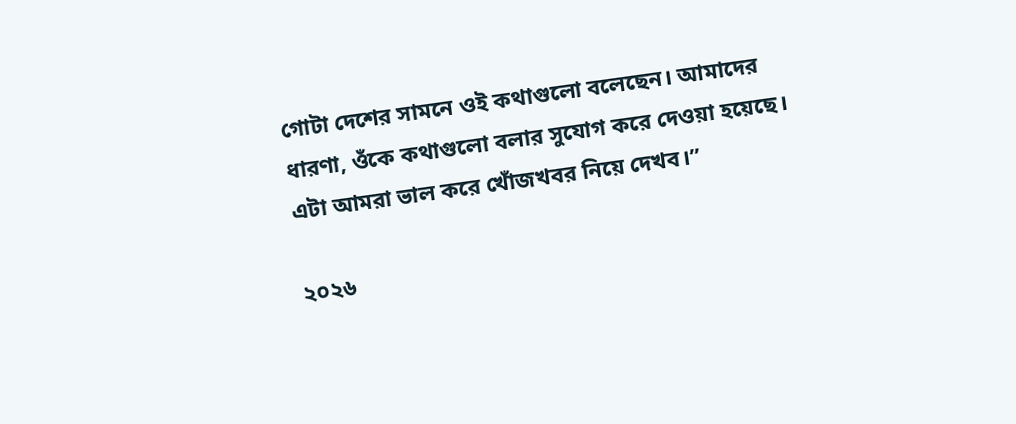গোটা দেশের সামনে ওই কথাগুলো বলেছেন। আমাদের ধারণা, ওঁকে কথাগুলো বলার সুযোগ করে দেওয়া হয়েছে। এটা আমরা ভাল করে খোঁজখবর নিয়ে দেখব।”

২০২৬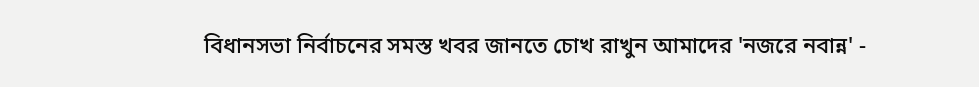বিধানসভা নির্বাচনের সমস্ত খবর জানতে চোখ রাখুন আমাদের 'নজরে নবান্ন' -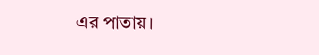এর পাতায়।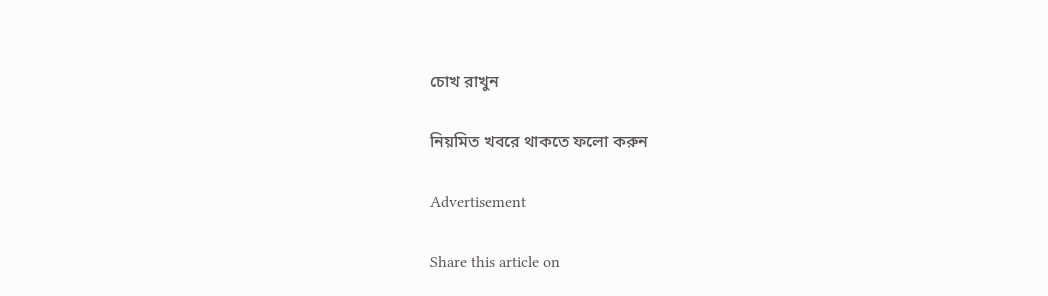চোখ রাখুন

নিয়মিত খবরে থাকতে ফলো করুন

Advertisement

Share this article on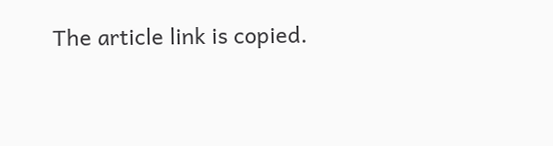The article link is copied.